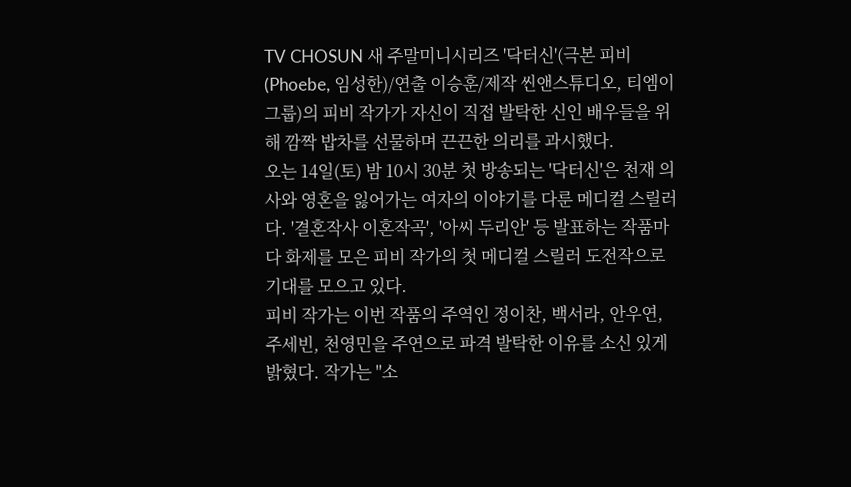TV CHOSUN 새 주말미니시리즈 '닥터신'(극본 피비(Phoebe, 임성한)/연출 이승훈/제작 씬앤스튜디오, 티엠이그룹)의 피비 작가가 자신이 직접 발탁한 신인 배우들을 위해 깜짝 밥차를 선물하며 끈끈한 의리를 과시했다.
오는 14일(토) 밤 10시 30분 첫 방송되는 '닥터신'은 천재 의사와 영혼을 잃어가는 여자의 이야기를 다룬 메디컬 스릴러다. '결혼작사 이혼작곡', '아씨 두리안' 등 발표하는 작품마다 화제를 모은 피비 작가의 첫 메디컬 스릴러 도전작으로 기대를 모으고 있다.
피비 작가는 이번 작품의 주역인 정이찬, 백서라, 안우연, 주세빈, 천영민을 주연으로 파격 발탁한 이유를 소신 있게 밝혔다. 작가는 "소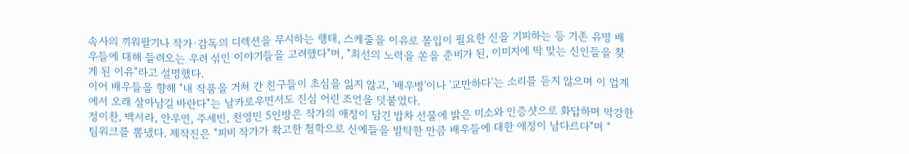속사의 끼워팔기나 작가·감독의 디렉션을 무시하는 행태, 스케줄을 이유로 몰입이 필요한 신을 기피하는 등 기존 유명 배우들에 대해 들려오는 우려 섞인 이야기들을 고려했다"며, "최선의 노력을 쏟을 준비가 된, 이미지에 딱 맞는 신인들을 찾게 된 이유"라고 설명했다.
이어 배우들을 향해 "내 작품을 거쳐 간 친구들이 초심을 잃지 않고, '배우병'이나 '교만하다'는 소리를 듣지 않으며 이 업계에서 오래 살아남길 바란다"는 날카로우면서도 진심 어린 조언을 덧붙였다.
정이찬, 백서라, 안우연, 주세빈, 천영민 5인방은 작가의 애정이 담긴 밥차 선물에 밝은 미소와 인증샷으로 화답하며 막강한 팀워크를 뽐냈다. 제작진은 "피비 작가가 확고한 철학으로 신예들을 발탁한 만큼 배우들에 대한 애정이 남다르다"며 "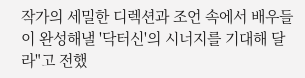작가의 세밀한 디렉션과 조언 속에서 배우들이 완성해낼 '닥터신'의 시너지를 기대해 달라"고 전했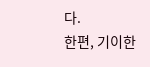다.
한편, 기이한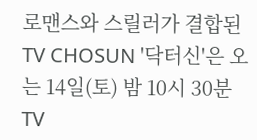로맨스와 스릴러가 결합된 TV CHOSUN '닥터신'은 오는 14일(토) 밤 10시 30분 TV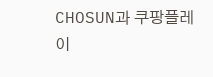CHOSUN과 쿠팡플레이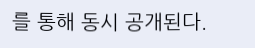를 통해 동시 공개된다.